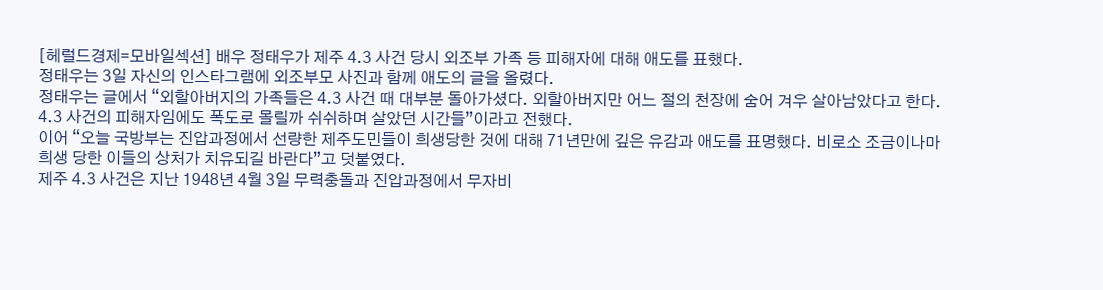[헤럴드경제=모바일섹션] 배우 정태우가 제주 4.3 사건 당시 외조부 가족 등 피해자에 대해 애도를 표했다.
정태우는 3일 자신의 인스타그램에 외조부모 사진과 함께 애도의 글을 올렸다.
정태우는 글에서 “외할아버지의 가족들은 4.3 사건 때 대부분 돌아가셨다. 외할아버지만 어느 절의 천장에 숨어 겨우 살아남았다고 한다. 4.3 사건의 피해자임에도 폭도로 몰릴까 쉬쉬하며 살았던 시간들”이라고 전했다.
이어 “오늘 국방부는 진압과정에서 선량한 제주도민들이 희생당한 것에 대해 71년만에 깊은 유감과 애도를 표명했다. 비로소 조금이나마 희생 당한 이들의 상처가 치유되길 바란다”고 덧붙였다.
제주 4.3 사건은 지난 1948년 4월 3일 무력충돌과 진압과정에서 무자비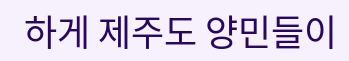하게 제주도 양민들이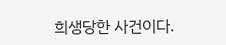희생당한 사건이다.